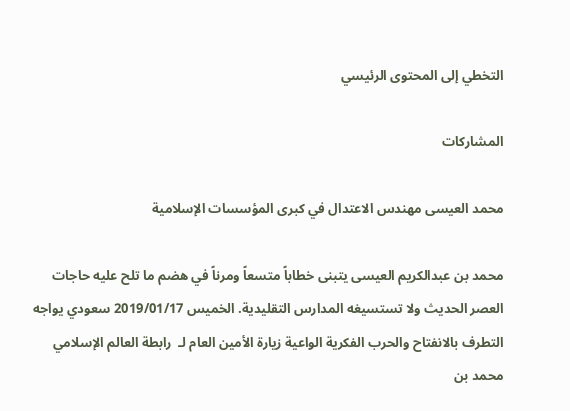التخطي إلى المحتوى الرئيسي

المشاركات

محمد العيسى مهندس الاعتدال في كبرى المؤسسات الإسلامية

محمد بن عبدالكريم العيسى يتبنى خطاباً متسعاً ومرناً في هضم ما تلح عليه حاجات العصر الحديث ولا تستسيغه المدارس التقليدية. الخميس 2019/01/17 سعودي يواجه التطرف بالانفتاح والحرب الفكرية الواعية زيارة الأمين العام لـ  رابطة العالم الإسلامي  محمد بن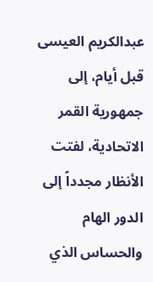عبدالكريم العيسى قبل أيام، إلى جمهورية القمر الاتحادية، لفتت الأنظار مجدداً إلى الدور الهام والحساس الذي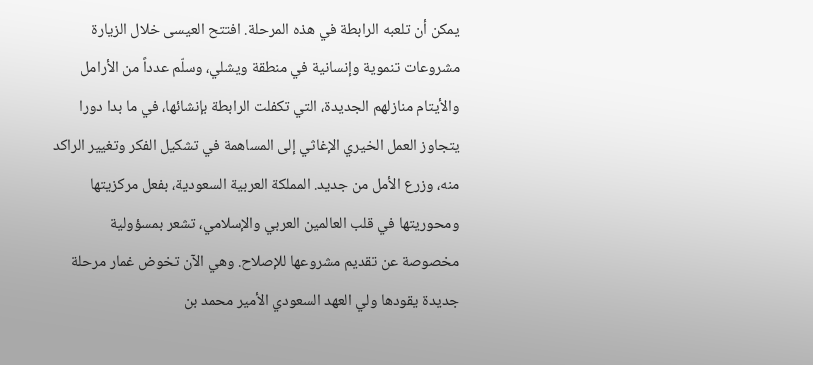يمكن أن تلعبه الرابطة في هذه المرحلة. افتتح العيسى خلال الزيارة مشروعات تنموية وإنسانية في منطقة ويشلي، وسلّم عدداً من الأرامل والأيتام منازلهم الجديدة، التي تكفلت الرابطة بإنشائها، في ما بدا دورا يتجاوز العمل الخيري الإغاثي إلى المساهمة في تشكيل الفكر وتغيير الراكد منه، وزرع الأمل من جديد. المملكة العربية السعودية، بفعل مركزيتها ومحوريتها في قلب العالمين العربي والإسلامي، تشعر بمسؤولية مخصوصة عن تقديم مشروعها للإصلاح. وهي الآن تخوض غمار مرحلة جديدة يقودها ولي العهد السعودي الأمير محمد بن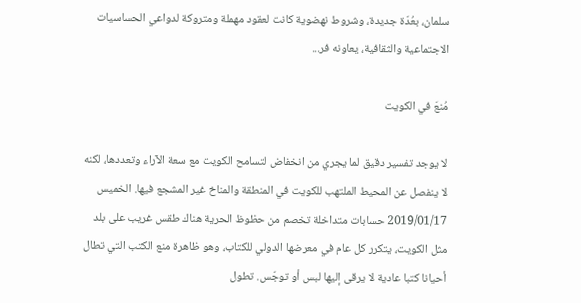سلمان، بعُدّة جديدة، وشروط نهضوية كانت لعقود مهملة ومتروكة لدواعي الحساسيات الاجتماعية والثقافية، يعاونه فر...

مُنعَ في الكويت

لا يوجد تفسير دقيق لما يجري من انخفاض لتسامح الكويت مع سعة الآراء وتعددها، لكنه لا ينفصل عن المحيط الملتهب للكويت في المنطقة والمناخ غير المشجع فيها. الخميس 2019/01/17 حسابات متداخلة تخصم من حظوظ الحرية هناك طقس غريب على بلد مثل الكويت، يتكرر كل عام في معرضها الدولي للكتاب، وهو ظاهرة منع الكتب التي تطال أحيانا كتبا عادية لا يرقى إليها لبس أو توجّس. تطول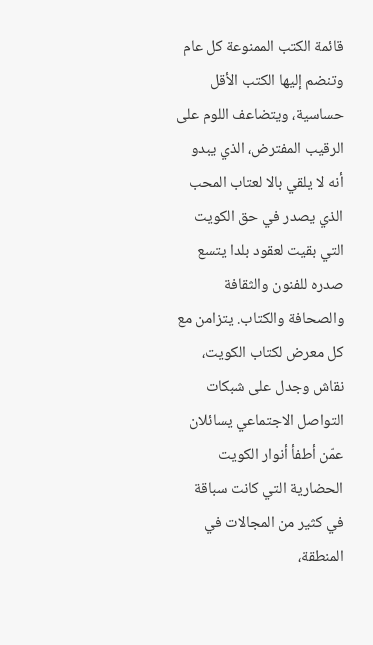قائمة الكتب الممنوعة كل عام وتنضم إليها الكتب الأقل حساسية، ويتضاعف اللوم على الرقيب المفترض، الذي يبدو أنه لا يلقي بالا لعتاب المحب الذي يصدر في حق الكويت التي بقيت لعقود بلدا يتسع صدره للفنون والثقافة والصحافة والكتاب. يتزامن مع كل معرض لكتاب الكويت، نقاش وجدل على شبكات التواصل الاجتماعي يسائلان عمّن أطفأ أنوار الكويت الحضارية التي كانت سباقة في كثير من المجالات في المنطقة،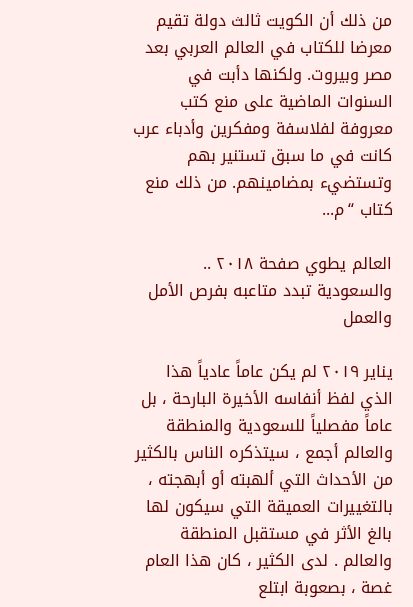من ذلك أن الكويت ثالث دولة تقيم معرضا للكتاب في العالم العربي بعد مصر وبيروت. ولكنها دأبت في السنوات الماضية على منع كتب معروفة لفلاسفة ومفكرين وأدباء عرب كانت في ما سبق تستنير بهم وتستضيء بمضامينهم. من ذلك منع كتاب “م...

العالم يطوي صفحة ٢٠١٨ .. والسعودية تبدد متاعبه بفرص الأمل والعمل

يناير ٢٠١٩ لم يكن عاماً عادياً هذا الذي لفظ أنفاسه الأخيرة البارحة ، بل عاماً مفصلياً للسعودية والمنطقة والعالم أجمع ، سيتذكره الناس بالكثير من الأحداث التي ألهبته أو أبهجته ، بالتغييرات العميقة التي سيكون لها بالغ الأثر في مستقبل المنطقة والعالم . لدى الكثير ، كان هذا العام غصة ، بصعوبة ابتلع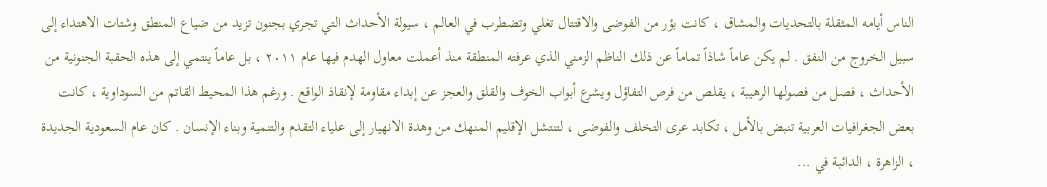الناس أيامه المثقلة بالتحديات والمشاق ، كانت بؤر من الفوضى والاقتتال تغلي وتضطرب في العالم ، سيولة الأحداث التي تجري بجنون تزيد من ضياع المنطق وشتات الاهتداء إلى سبيل الخروج من النفق . لم يكن عاماً شاذاً تماماً عن ذلك الناظم الزمني الذي عرفته المنطقة منذ أعملت معاول الهدم فيها عام ٢٠١١ ، بل عاماً ينتمي إلى هذه الحقبة الجنونية من الأحداث ، فصل من فصولها الرهيبة ، يقلص من فرص التفاؤل ويشرع أبواب الخوف والقلق والعجز عن إبداء مقاومة لإنقاذ الواقع . ورغم هذا المحيط القاتم من السوداوية ، كانت بعض الجغرافيات العربية تنبض بالأمل ، تكابد عرى التخلف والفوضى ، لتنتشل الإقليم المنهك من وهدة الانهيار إلى علياء التقدم والتنمية وبناء الإنسان . كان عام السعودية الجديدة ، الزاهرة ، الدائبة في ...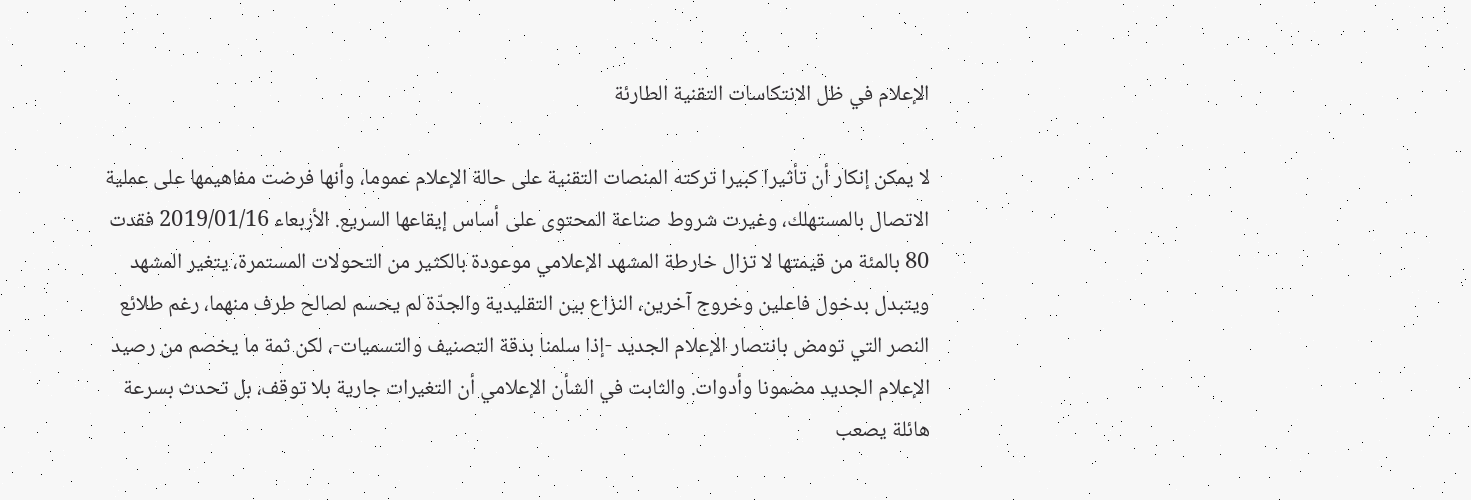الإعلام في ظل الانتكاسات التقنية الطارئة

لا يمكن إنكار أن تأثيرا كبيرا تركته المنصات التقنية على حالة الإعلام عموما، وأنها فرضت مفاهيمها على عملية الاتصال بالمستهلك، وغيرت شروط صناعة المحتوى على أساس إيقاعها السريع. الأربعاء 2019/01/16 فقدت 80 بالمئة من قيمتها لا تزال خارطة المشهد الإعلامي موعودة بالكثير من التحولات المستمرة، يتغير المشهد ويتبدل بدخول فاعلين وخروج آخرين، النزاع بين التقليدية والجدّة لم يحسم لصالح طرف منهما، رغم طلائع النصر التي تومض بانتصار الإعلام الجديد -إذا سلمنا بدقة التصنيف والتسميات-، لكن ثمة ما يخصم من رصيد الإعلام الجديد مضمونا وأدوات. والثابت في الشأن الإعلامي أن التغيرات جارية بلا توقف، بل تحدث بسرعة هائلة يصعب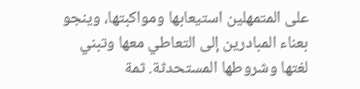على المتمهلين استيعابها ومواكبتها، وينجو بعناء المبادرين إلى التعاطي معها وتبني لغتها وشروطها المستحدثة. ثمة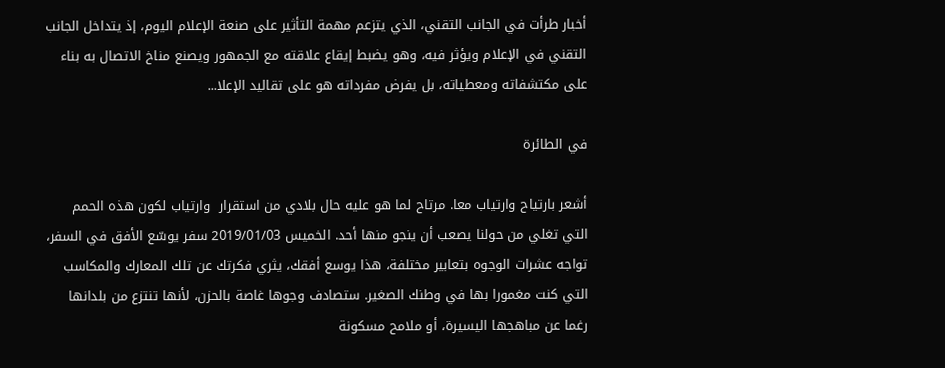أخبار طرأت في الجانب التقني، الذي يتزعم مهمة التأثير على صنعة الإعلام اليوم، إذ يتداخل الجانب التقني في الإعلام ويؤثر فيه، وهو يضبط إيقاع علاقته مع الجمهور ويصنع مناخ الاتصال به بناء على مكتشفاته ومعطياته، بل يفرض مفرداته هو على تقاليد الإعلا...

في الطائرة

أشعر بارتياح وارتياب معا. مرتاح لما هو عليه حال بلادي من استقرار  وارتياب لكون هذه الحمم التي تغلي من حولنا يصعب أن ينجو منها أحد. الخميس 2019/01/03 سفر يوسّع الأفق في السفر، تواجه عشرات الوجوه بتعابير مختلفة، هذا يوسع أفقك، يثري فكرتك عن تلك المعارك والمكاسب التي كنت مغمورا بها في وطنك الصغير. ستصادف وجوها غاصة بالحزن، لأنها تنتزع من بلدانها رغما عن مباهجها اليسيرة، أو ملامح مسكونة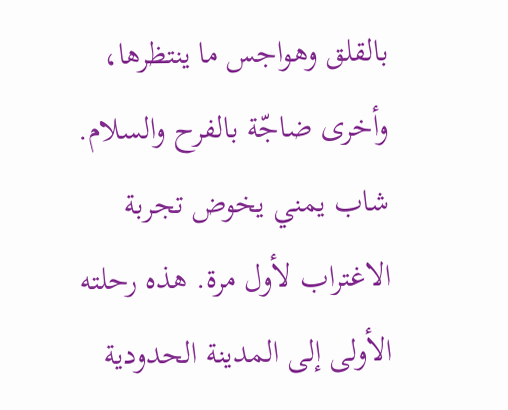بالقلق وهواجس ما ينتظرها، وأخرى ضاجّة بالفرح والسلام. شاب يمني يخوض تجربة الاغتراب لأول مرة. هذه رحلته الأولى إلى المدينة الحدودية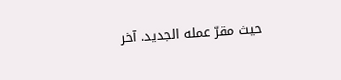حيث مقرّ عمله الجديد. آخر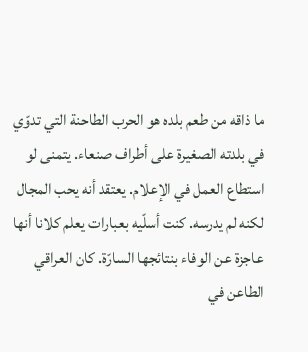ما ذاقه من طعم بلده هو الحرب الطاحنة التي تدوّي في بلدته الصغيرة على أطراف صنعاء. يتمنى لو استطاع العمل في الإعلام. يعتقد أنه يحب المجال لكنه لم يدرسه. كنت أسلّيه بعبارات يعلم كلانا أنها عاجزة عن الوفاء بنتائجها السارّة. كان العراقي الطاعن في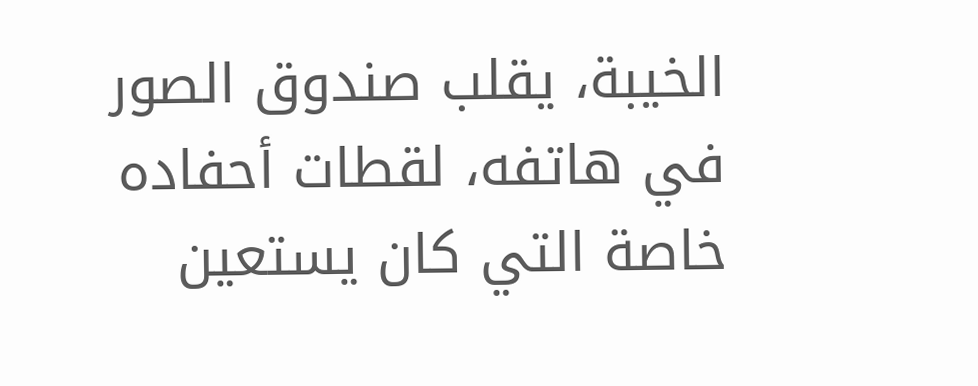الخيبة، يقلب صندوق الصور في هاتفه، لقطات أحفاده خاصة التي كان يستعين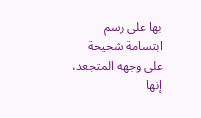بها على رسم ابتسامة شحيحة على وجهه المتجعد، إنها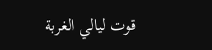قوت ليالي الغربة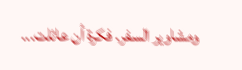ومشاوير السفر. فكرة أن عائلت...